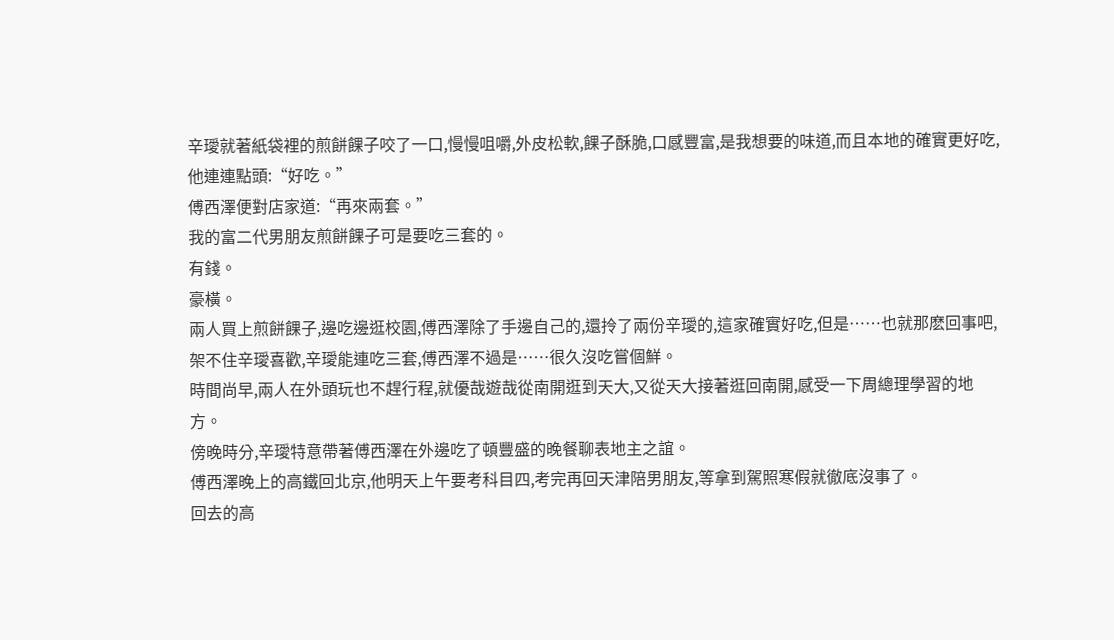辛璦就著紙袋裡的煎餅餜子咬了一口,慢慢咀嚼,外皮松軟,餜子酥脆,口感豐富,是我想要的味道,而且本地的確實更好吃,他連連點頭:“好吃。”
傅西澤便對店家道:“再來兩套。”
我的富二代男朋友煎餅餜子可是要吃三套的。
有錢。
豪橫。
兩人買上煎餅餜子,邊吃邊逛校園,傅西澤除了手邊自己的,還拎了兩份辛璦的,這家確實好吃,但是……也就那麽回事吧,架不住辛璦喜歡,辛璦能連吃三套,傅西澤不過是……很久沒吃嘗個鮮。
時間尚早,兩人在外頭玩也不趕行程,就優哉遊哉從南開逛到天大,又從天大接著逛回南開,感受一下周總理學習的地方。
傍晚時分,辛璦特意帶著傅西澤在外邊吃了頓豐盛的晚餐聊表地主之誼。
傅西澤晚上的高鐵回北京,他明天上午要考科目四,考完再回天津陪男朋友,等拿到駕照寒假就徹底沒事了。
回去的高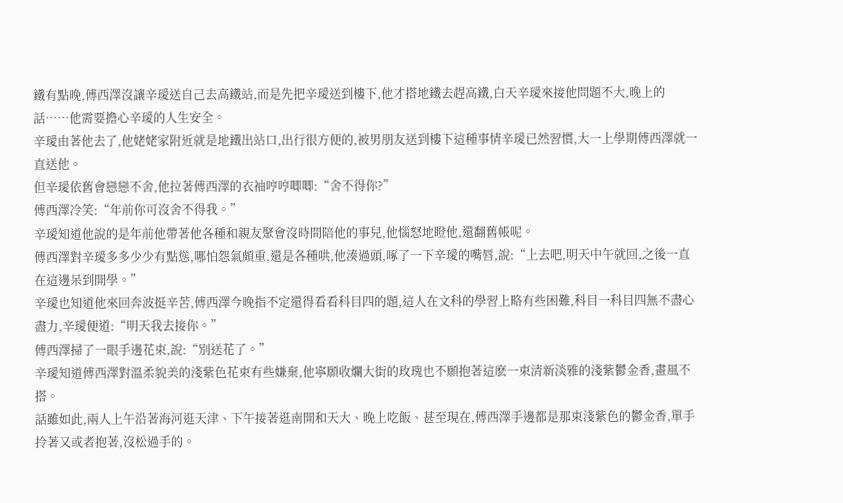鐵有點晚,傅西澤沒讓辛璦送自己去高鐵站,而是先把辛璦送到樓下,他才搭地鐵去趕高鐵,白天辛璦來接他問題不大,晚上的話……他需要擔心辛璦的人生安全。
辛璦由著他去了,他姥姥家附近就是地鐵出站口,出行很方便的,被男朋友送到樓下這種事情辛璦已然習慣,大一上學期傅西澤就一直送他。
但辛璦依舊會戀戀不舍,他拉著傅西澤的衣袖哼哼唧唧:“舍不得你?”
傅西澤冷笑:“年前你可沒舍不得我。”
辛璦知道他說的是年前他帶著他各種和親友聚會沒時間陪他的事兒,他惱怒地瞪他,還翻舊帳呢。
傅西澤對辛璦多多少少有點慫,哪怕怨氣頗重,還是各種哄,他湊過頭,啄了一下辛璦的嘴唇,說:“上去吧,明天中午就回,之後一直在這邊呆到開學。”
辛璦也知道他來回奔波挺辛苦,傅西澤今晚指不定還得看看科目四的題,這人在文科的學習上略有些困難,科目一科目四無不盡心盡力,辛璦便道:“明天我去接你。”
傅西澤掃了一眼手邊花束,說:“別送花了。”
辛璦知道傅西澤對溫柔貌美的淺紫色花束有些嫌棄,他寧願收爛大街的玫瑰也不願抱著這麽一束清新淡雅的淺紫鬱金香,畫風不搭。
話雖如此,兩人上午沿著海河逛天津、下午接著逛南開和天大、晚上吃飯、甚至現在,傅西澤手邊都是那束淺紫色的鬱金香,單手拎著又或者抱著,沒松過手的。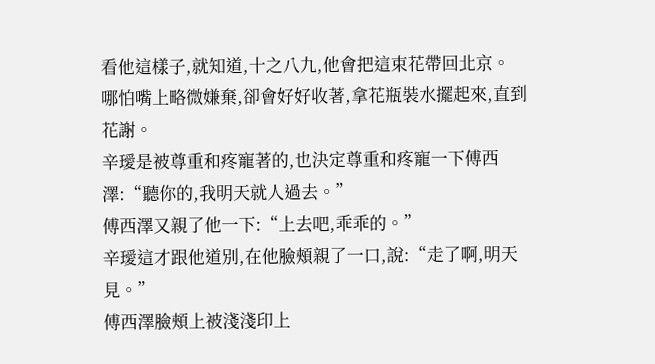看他這樣子,就知道,十之八九,他會把這束花帶回北京。
哪怕嘴上略微嫌棄,卻會好好收著,拿花瓶裝水擺起來,直到花謝。
辛璦是被尊重和疼寵著的,也決定尊重和疼寵一下傅西澤:“聽你的,我明天就人過去。”
傅西澤又親了他一下:“上去吧,乖乖的。”
辛璦這才跟他道別,在他臉頰親了一口,說:“走了啊,明天見。”
傅西澤臉頰上被淺淺印上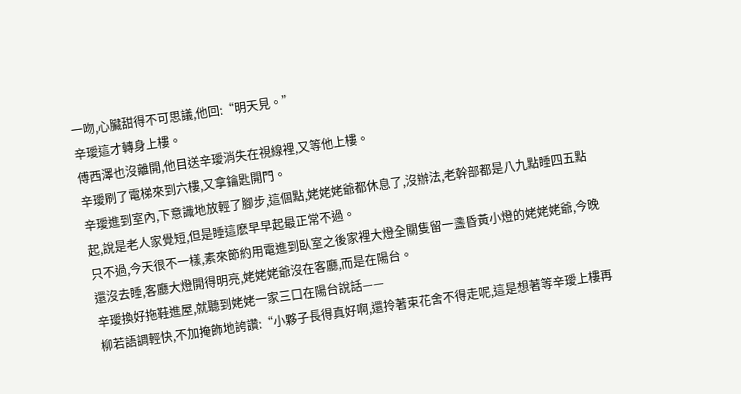一吻,心臟甜得不可思議,他回:“明天見。”
辛璦這才轉身上樓。
傅西澤也沒離開,他目送辛璦消失在視線裡,又等他上樓。
辛璦刷了電梯來到六樓,又拿鑰匙開門。
辛璦進到室內,下意識地放輕了腳步,這個點,姥姥姥爺都休息了,沒辦法,老幹部都是八九點睡四五點起,說是老人家覺短,但是睡這麽早早起最正常不過。
只不過,今天很不一樣,素來節約用電進到臥室之後家裡大燈全關隻留一盞昏黃小燈的姥姥姥爺,今晚還沒去睡,客廳大燈開得明亮,姥姥姥爺沒在客廳,而是在陽台。
辛璦換好拖鞋進屋,就聽到姥姥一家三口在陽台說話——
柳若語調輕快,不加掩飾地誇讚:“小夥子長得真好啊,還拎著束花舍不得走呢,這是想著等辛璦上樓再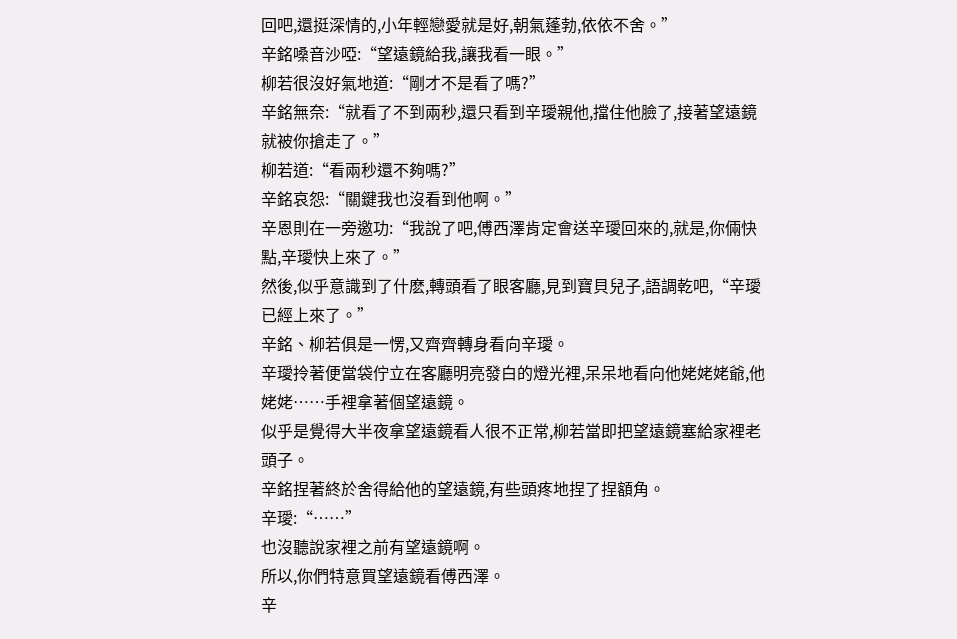回吧,還挺深情的,小年輕戀愛就是好,朝氣蓬勃,依依不舍。”
辛銘嗓音沙啞:“望遠鏡給我,讓我看一眼。”
柳若很沒好氣地道:“剛才不是看了嗎?”
辛銘無奈:“就看了不到兩秒,還只看到辛璦親他,擋住他臉了,接著望遠鏡就被你搶走了。”
柳若道:“看兩秒還不夠嗎?”
辛銘哀怨:“關鍵我也沒看到他啊。”
辛恩則在一旁邀功:“我說了吧,傅西澤肯定會送辛璦回來的,就是,你倆快點,辛璦快上來了。”
然後,似乎意識到了什麽,轉頭看了眼客廳,見到寶貝兒子,語調乾吧,“辛璦已經上來了。”
辛銘、柳若俱是一愣,又齊齊轉身看向辛璦。
辛璦拎著便當袋佇立在客廳明亮發白的燈光裡,呆呆地看向他姥姥姥爺,他姥姥……手裡拿著個望遠鏡。
似乎是覺得大半夜拿望遠鏡看人很不正常,柳若當即把望遠鏡塞給家裡老頭子。
辛銘捏著終於舍得給他的望遠鏡,有些頭疼地捏了捏額角。
辛璦:“……”
也沒聽說家裡之前有望遠鏡啊。
所以,你們特意買望遠鏡看傅西澤。
辛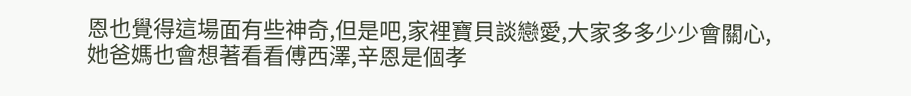恩也覺得這場面有些神奇,但是吧,家裡寶貝談戀愛,大家多多少少會關心,她爸媽也會想著看看傅西澤,辛恩是個孝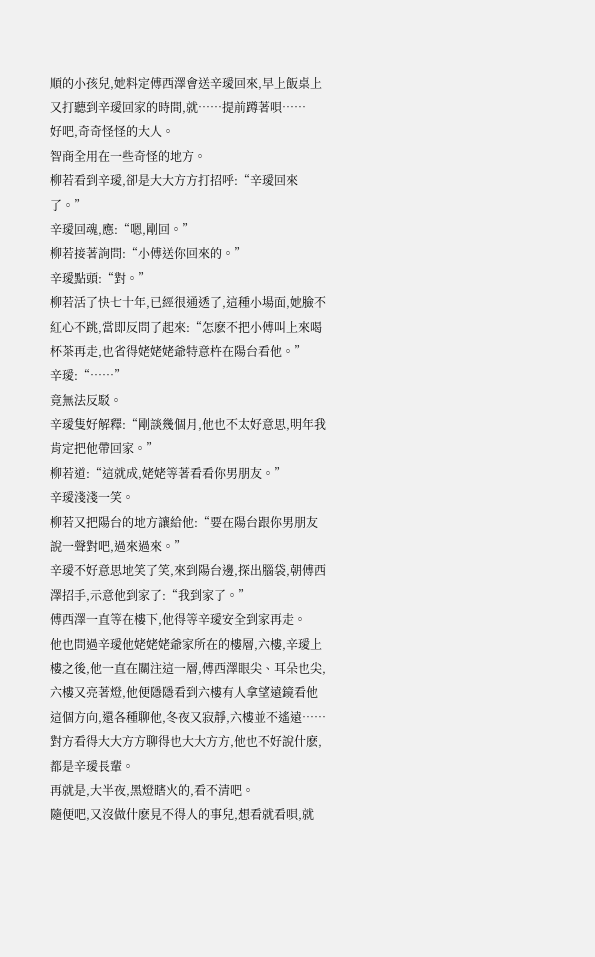順的小孩兒,她料定傅西澤會送辛璦回來,早上飯桌上又打聽到辛璦回家的時間,就……提前蹲著唄……
好吧,奇奇怪怪的大人。
智商全用在一些奇怪的地方。
柳若看到辛璦,卻是大大方方打招呼:“辛璦回來了。”
辛璦回魂,應:“嗯,剛回。”
柳若接著詢問:“小傅送你回來的。”
辛璦點頭:“對。”
柳若活了快七十年,已經很通透了,這種小場面,她臉不紅心不跳,當即反問了起來:“怎麽不把小傅叫上來喝杯茶再走,也省得姥姥姥爺特意杵在陽台看他。”
辛璦:“……”
竟無法反駁。
辛璦隻好解釋:“剛談幾個月,他也不太好意思,明年我肯定把他帶回家。”
柳若道:“這就成,姥姥等著看看你男朋友。”
辛璦淺淺一笑。
柳若又把陽台的地方讓給他:“要在陽台跟你男朋友說一聲對吧,過來過來。”
辛璦不好意思地笑了笑,來到陽台邊,探出腦袋,朝傅西澤招手,示意他到家了:“我到家了。”
傅西澤一直等在樓下,他得等辛璦安全到家再走。
他也問過辛璦他姥姥姥爺家所在的樓層,六樓,辛璦上樓之後,他一直在關注這一層,傅西澤眼尖、耳朵也尖,六樓又亮著燈,他便隱隱看到六樓有人拿望遠鏡看他這個方向,還各種聊他,冬夜又寂靜,六樓並不遙遠……
對方看得大大方方聊得也大大方方,他也不好說什麽,都是辛璦長輩。
再就是,大半夜,黑燈瞎火的,看不清吧。
隨便吧,又沒做什麽見不得人的事兒,想看就看唄,就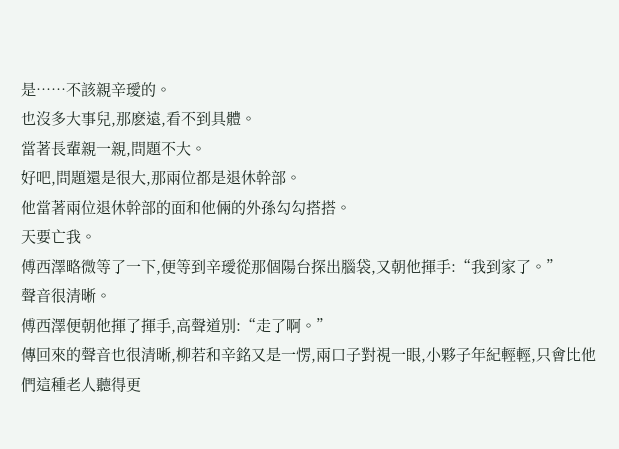是……不該親辛璦的。
也沒多大事兒,那麽遠,看不到具體。
當著長輩親一親,問題不大。
好吧,問題還是很大,那兩位都是退休幹部。
他當著兩位退休幹部的面和他倆的外孫勾勾搭搭。
天要亡我。
傅西澤略微等了一下,便等到辛璦從那個陽台探出腦袋,又朝他揮手:“我到家了。”
聲音很清晰。
傅西澤便朝他揮了揮手,高聲道別:“走了啊。”
傳回來的聲音也很清晰,柳若和辛銘又是一愣,兩口子對視一眼,小夥子年紀輕輕,只會比他們這種老人聽得更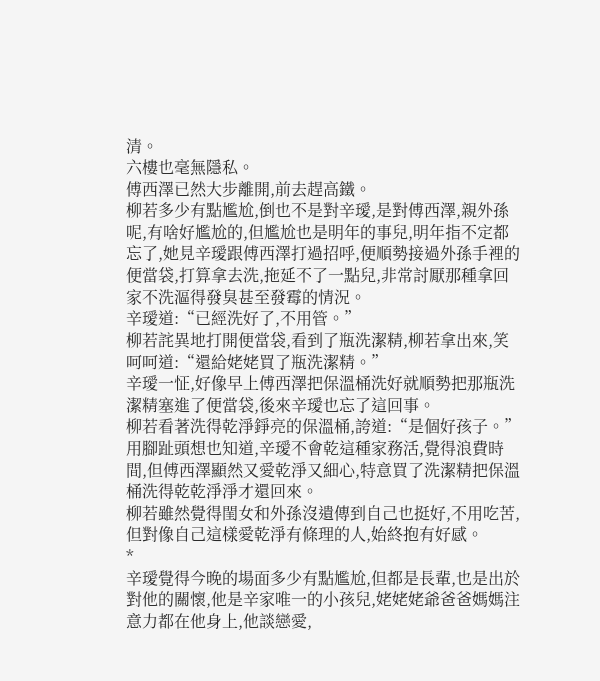清。
六樓也毫無隱私。
傅西澤已然大步離開,前去趕高鐵。
柳若多少有點尷尬,倒也不是對辛璦,是對傅西澤,親外孫呢,有啥好尷尬的,但尷尬也是明年的事兒,明年指不定都忘了,她見辛璦跟傅西澤打過招呼,便順勢接過外孫手裡的便當袋,打算拿去洗,拖延不了一點兒,非常討厭那種拿回家不洗漚得發臭甚至發霉的情況。
辛璦道:“已經洗好了,不用管。”
柳若詫異地打開便當袋,看到了瓶洗潔精,柳若拿出來,笑呵呵道:“還給姥姥買了瓶洗潔精。”
辛璦一怔,好像早上傅西澤把保溫桶洗好就順勢把那瓶洗潔精塞進了便當袋,後來辛璦也忘了這回事。
柳若看著洗得乾淨錚亮的保溫桶,誇道:“是個好孩子。”
用腳趾頭想也知道,辛璦不會乾這種家務活,覺得浪費時間,但傅西澤顯然又愛乾淨又細心,特意買了洗潔精把保溫桶洗得乾乾淨淨才還回來。
柳若雖然覺得閨女和外孫沒遺傳到自己也挺好,不用吃苦,但對像自己這樣愛乾淨有條理的人,始終抱有好感。
*
辛璦覺得今晚的場面多少有點尷尬,但都是長輩,也是出於對他的關懷,他是辛家唯一的小孩兒,姥姥姥爺爸爸媽媽注意力都在他身上,他談戀愛,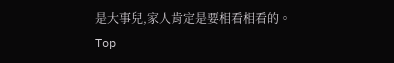是大事兒,家人肯定是要相看相看的。
Top